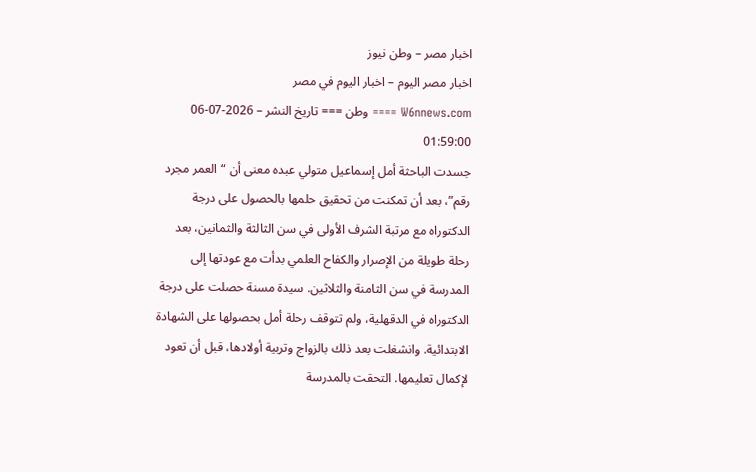اخبار مصر – وطن نيوز
اخبار مصر اليوم – اخبار اليوم في مصر
W6nnews.com ==== وطن === تاريخ النشر – 2026-07-06 01:59:00
جسدت الباحثة أمل إسماعيل متولي عبده معنى أن “العمر مجرد رقم”، بعد أن تمكنت من تحقيق حلمها بالحصول على درجة الدكتوراه مع مرتبة الشرف الأولى في سن الثالثة والثمانين، بعد رحلة طويلة من الإصرار والكفاح العلمي بدأت مع عودتها إلى المدرسة في سن الثامنة والثلاثين. سيدة مسنة حصلت على درجة الدكتوراه في الدقهلية، ولم تتوقف رحلة أمل بحصولها على الشهادة الابتدائية. وانشغلت بعد ذلك بالزواج وتربية أولادها، قبل أن تعود لإكمال تعليمها. التحقت بالمدرسة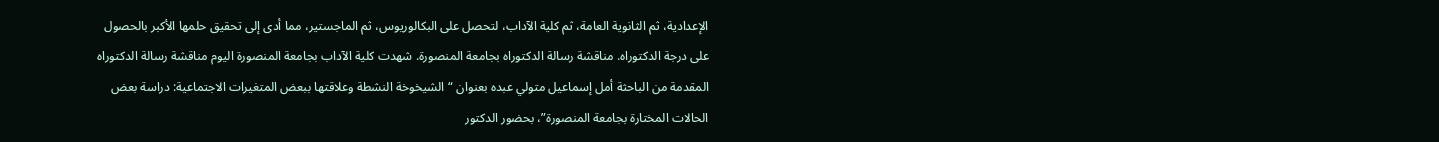الإعدادية، ثم الثانوية العامة، ثم كلية الآداب، لتحصل على البكالوريوس، ثم الماجستير، مما أدى إلى تحقيق حلمها الأكبر بالحصول على درجة الدكتوراه. مناقشة رسالة الدكتوراه بجامعة المنصورة. شهدت كلية الآداب بجامعة المنصورة اليوم مناقشة رسالة الدكتوراه المقدمة من الباحثة أمل إسماعيل متولي عبده بعنوان “الشيخوخة النشطة وعلاقتها ببعض المتغيرات الاجتماعية: دراسة بعض الحالات المختارة بجامعة المنصورة”، بحضور الدكتور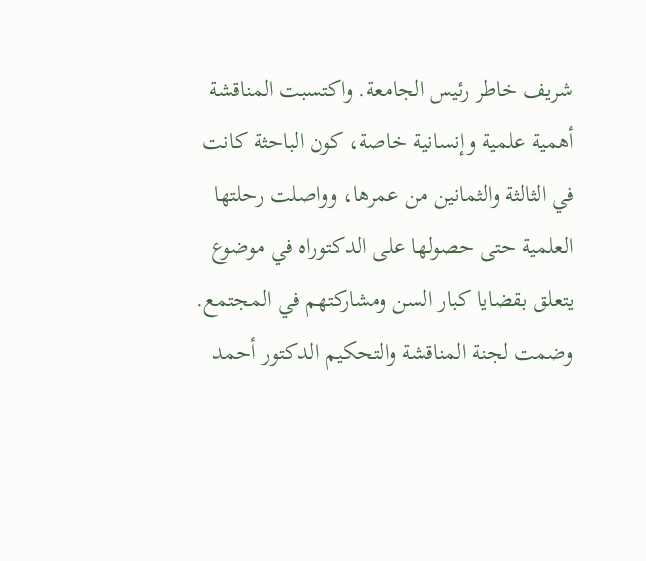شريف خاطر رئيس الجامعة. واكتسبت المناقشة أهمية علمية وإنسانية خاصة، كون الباحثة كانت في الثالثة والثمانين من عمرها، وواصلت رحلتها العلمية حتى حصولها على الدكتوراه في موضوع يتعلق بقضايا كبار السن ومشاركتهم في المجتمع. وضمت لجنة المناقشة والتحكيم الدكتور أحمد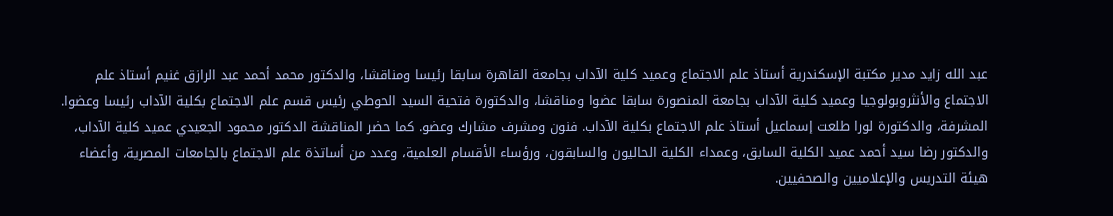عبد الله زايد مدير مكتبة الإسكندرية أستاذ علم الاجتماع وعميد كلية الآداب بجامعة القاهرة سابقا رئيسا ومناقشا، والدكتور محمد أحمد عبد الرازق غنيم أستاذ علم الاجتماع والأنثروبولوجيا وعميد كلية الآداب بجامعة المنصورة سابقا عضوا ومناقشا، والدكتورة فتحية السيد الحوطي رئيس قسم علم الاجتماع بكلية الآداب رئيسا وعضوا. المشرفة، والدكتورة لورا طلعت إسماعيل أستاذ علم الاجتماع بكلية الآداب. فنون ومشرف مشارك وعضو. كما حضر المناقشة الدكتور محمود الجعيدي عميد كلية الآداب، والدكتور رضا سيد أحمد عميد الكلية السابق، وعمداء الكلية الحاليون والسابقون، ورؤساء الأقسام العلمية، وعدد من أساتذة علم الاجتماع بالجامعات المصرية، وأعضاء هيئة التدريس والإعلاميين والصحفيين.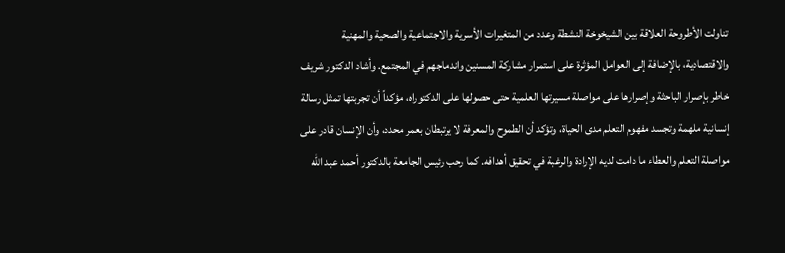تناولت الأطروحة العلاقة بين الشيخوخة النشطة وعدد من المتغيرات الأسرية والاجتماعية والصحية والمهنية والاقتصادية، بالإضافة إلى العوامل المؤثرة على استمرار مشاركة المسنين واندماجهم في المجتمع. وأشاد الدكتور شريف خاطر بإصرار الباحثة وإصرارها على مواصلة مسيرتها العلمية حتى حصولها على الدكتوراه، مؤكداً أن تجربتها تمثل رسالة إنسانية ملهمة وتجسد مفهوم التعلم مدى الحياة، وتؤكد أن الطموح والمعرفة لا يرتبطان بعمر محدد، وأن الإنسان قادر على مواصلة التعلم والعطاء ما دامت لديه الإرادة والرغبة في تحقيق أهدافه. كما رحب رئيس الجامعة بالدكتور أحمد عبد الله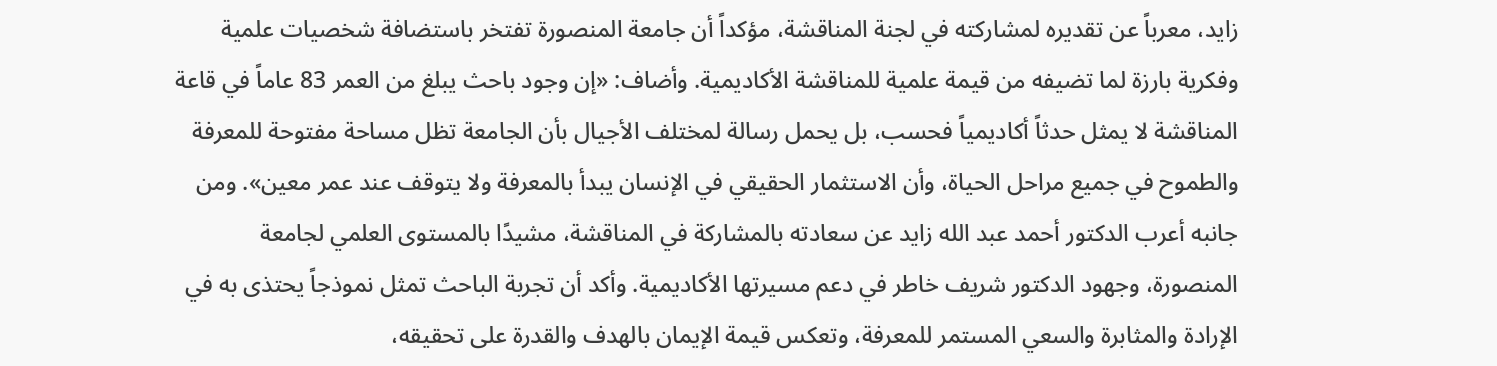زايد، معرباً عن تقديره لمشاركته في لجنة المناقشة، مؤكداً أن جامعة المنصورة تفتخر باستضافة شخصيات علمية وفكرية بارزة لما تضيفه من قيمة علمية للمناقشة الأكاديمية. وأضاف: «إن وجود باحث يبلغ من العمر 83 عاماً في قاعة المناقشة لا يمثل حدثاً أكاديمياً فحسب، بل يحمل رسالة لمختلف الأجيال بأن الجامعة تظل مساحة مفتوحة للمعرفة والطموح في جميع مراحل الحياة، وأن الاستثمار الحقيقي في الإنسان يبدأ بالمعرفة ولا يتوقف عند عمر معين». ومن جانبه أعرب الدكتور أحمد عبد الله زايد عن سعادته بالمشاركة في المناقشة، مشيدًا بالمستوى العلمي لجامعة المنصورة، وجهود الدكتور شريف خاطر في دعم مسيرتها الأكاديمية. وأكد أن تجربة الباحث تمثل نموذجاً يحتذى به في الإرادة والمثابرة والسعي المستمر للمعرفة، وتعكس قيمة الإيمان بالهدف والقدرة على تحقيقه،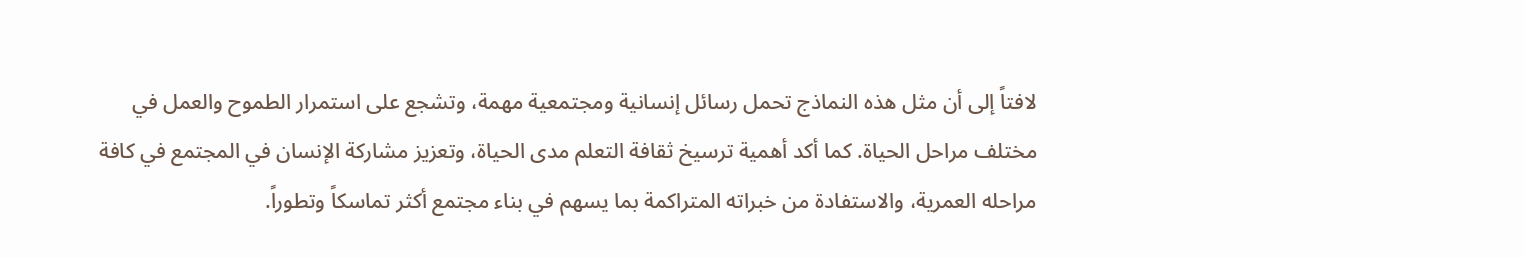لافتاً إلى أن مثل هذه النماذج تحمل رسائل إنسانية ومجتمعية مهمة، وتشجع على استمرار الطموح والعمل في مختلف مراحل الحياة. كما أكد أهمية ترسيخ ثقافة التعلم مدى الحياة، وتعزيز مشاركة الإنسان في المجتمع في كافة مراحله العمرية، والاستفادة من خبراته المتراكمة بما يسهم في بناء مجتمع أكثر تماسكاً وتطوراً.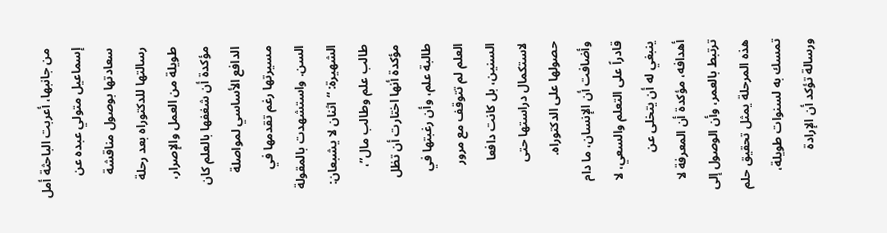من جانبها، أعربت الباحثة أمل إسماعيل متولي عبده عن سعادتها بوصول مناقشة رسالتها للدكتوراه بعد رحلة طويلة من العمل والإصرار، مؤكدة أن شغفها بالعلم كان الدافع الأساسي لمواصلة مسيرتها رغم تقدمها في السن. واستشهدت بالمقولة الشهيرة: “اثنان لا يشبعان: طالب علم وطالب مال”، مؤكدة أنها اختارت أن تظل طالبة علم، وأن رغبتها في العلم لم تتوقف مع مرور السنين، بل كانت دافعا لاستكمال دراستها حتى حصولها على الدكتوراه. وأضافت أن الإنسان، ما دام قادراً على التعلم والسعي، لا ينبغي له أن يتخلى عن أهدافه، مؤكدة أن المعرفة لا ترتبط بالعمر، وأن الوصول إلى هذه المرحلة يمثل تحقيق حلم تمسك به لسنوات طويلة، ورسالة تؤكد أن الإرادة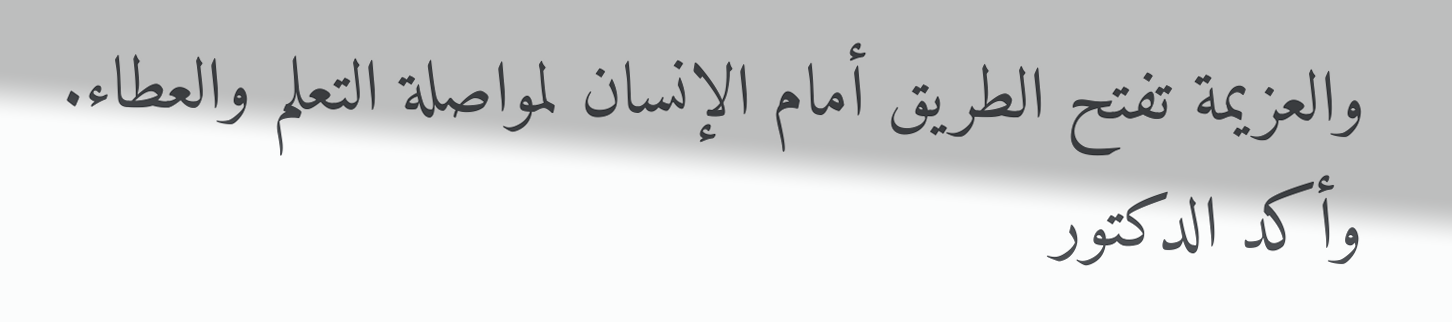والعزيمة تفتح الطريق أمام الإنسان لمواصلة التعلم والعطاء. وأكد الدكتور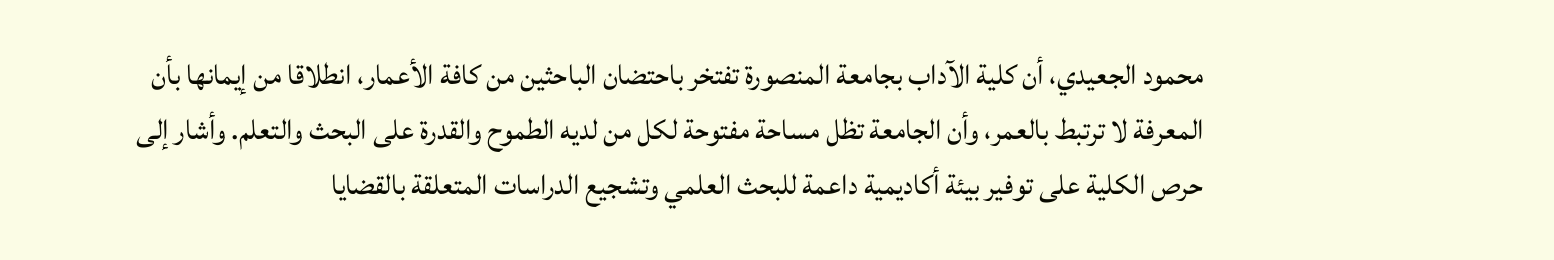محمود الجعيدي، أن كلية الآداب بجامعة المنصورة تفتخر باحتضان الباحثين من كافة الأعمار، انطلاقا من إيمانها بأن المعرفة لا ترتبط بالعمر، وأن الجامعة تظل مساحة مفتوحة لكل من لديه الطموح والقدرة على البحث والتعلم. وأشار إلى حرص الكلية على توفير بيئة أكاديمية داعمة للبحث العلمي وتشجيع الدراسات المتعلقة بالقضايا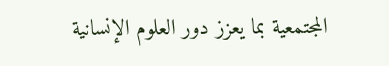المجتمعية بما يعزز دور العلوم الإنسانية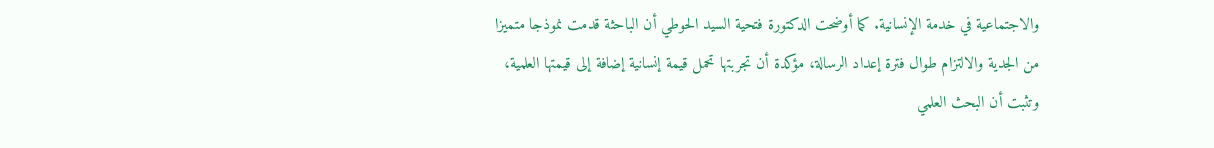والاجتماعية في خدمة الإنسانية. كما أوضحت الدكتورة فتحية السيد الحوطي أن الباحثة قدمت نموذجا متميزا من الجدية والالتزام طوال فترة إعداد الرسالة، مؤكدة أن تجربتها تحمل قيمة إنسانية إضافة إلى قيمتها العلمية، وتثبت أن البحث العلمي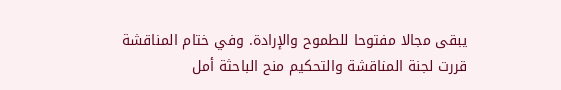يبقى مجالا مفتوحا للطموح والإرادة. وفي ختام المناقشة قررت لجنة المناقشة والتحكيم منح الباحثة أمل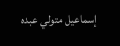إسماعيل متولي عبده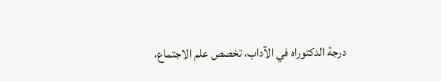درجة الدكتوراه في الآداب، تخصص علم الاجتماع،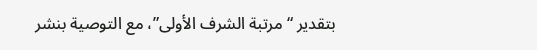بتقدير “مرتبة الشرف الأولى”، مع التوصية بنشر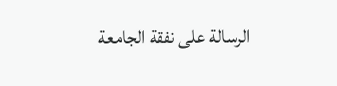الرسالة على نفقة الجامعة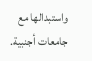واستبدالها مع جامعات أجنبية.